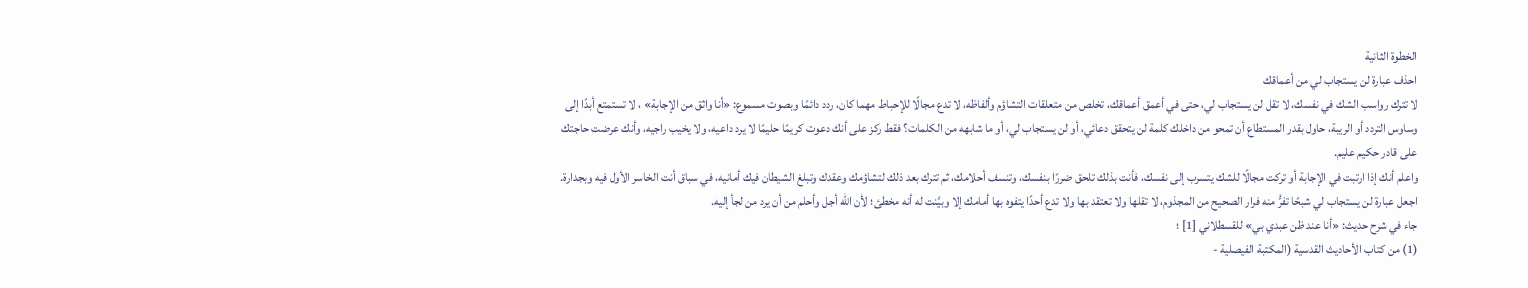الخطوة الثانية
احذف عبارة لن يستجاب لي من أعماقك
لا تترك رواسب الشك في نفسك، لا تقل لن يستجاب لي، حتى في أعمق أعماقك، تخلص من متعلقات التشاؤم وألفاظه، لا تدع مجالًا للإحباط مهما كان، ردد دائمًا وبصوت مسموع: «أنا واثق من الإجابة» ، لا تستمتع أبدًا إلى وساوس التردد أو الريبة، حاول بقدر المستطاع أن تمحو من داخلك كلمة لن يتحقق دعائي، أو لن يستجاب لي، أو ما شابهه من الكلمات؟ فقط ركز على أنك دعوت كريمًا حليمًا لا يرد داعيه، ولا يخيب راجيه، وأنك عرضت حاجتك على قادر حكيم عليم.
واعلم أنك إذا ارتبت في الإجابة أو تركت مجالًا للشك يتسرب إلى نفسك، فأنت بذلك تلحق ضررًا بنفسك، وتنسف أحلامك، ثم تترك بعد ذلك لتشاؤمك وعقدك وتبلغ الشيطان فيك أمانيه، في سباق أنت الخاسر الأول فيه وبجدارة.
اجعل عبارة لن يستجاب لي شبحًا تفرُّ منه فرار الصحيح من المجذوم، لا تقلها ولا تعتقد بها ولا تدع أحدًا يتفوه بها أمامك إلا وبيَّنت له أنه مخطئ؛ لأن الله أجل وأحلم من أن يرد من لجأ إليه.
جاء في شرح حديث: «أنا عند ظن عبدي بي» للقسطلاني [1] ؛
(1) من كتاب الأحاديث القدسية (المكتبة الفيصلية -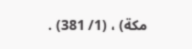مكة) ، (1/ 381) .